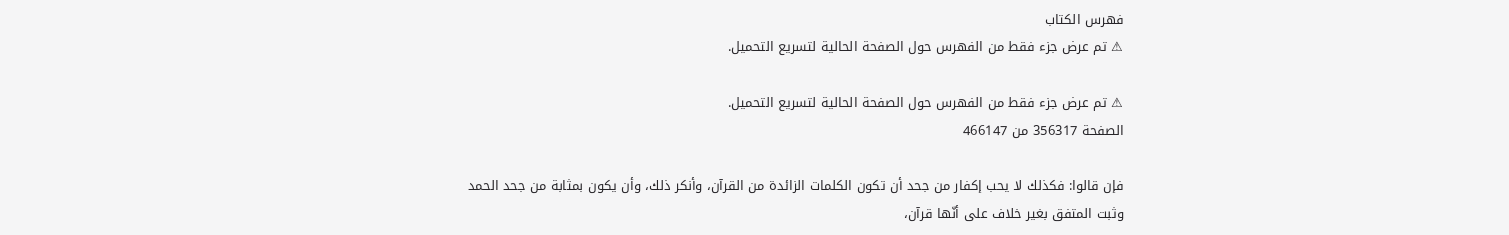فهرس الكتاب
⚠ تم عرض جزء فقط من الفهرس حول الصفحة الحالية لتسريع التحميل.

⚠ تم عرض جزء فقط من الفهرس حول الصفحة الحالية لتسريع التحميل.
الصفحة 356317 من 466147

فإن قالوا: فكذلك لا يحب إكفار من جحد أن تكون الكلمات الزائدة من القرآن، وأنكر ذلك، وأن يكون بمثابة من جحد الحمد وثبت المتفق بغير خلاف على أنّها قرآن،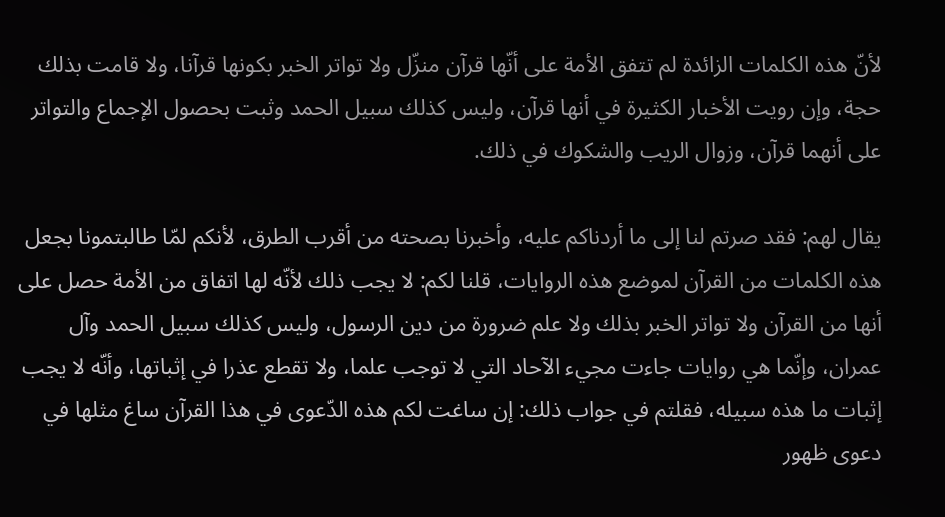لأنّ هذه الكلمات الزائدة لم تتفق الأمة على أنّها قرآن منزّل ولا تواتر الخبر بكونها قرآنا، ولا قامت بذلك حجة، وإن رويت الأخبار الكثيرة في أنها قرآن، وليس كذلك سبيل الحمد وثبت بحصول الإجماع والتواتر على أنهما قرآن، وزوال الريب والشكوك في ذلك.

يقال لهم: فقد صرتم لنا إلى ما أردناكم عليه، وأخبرنا بصحته من أقرب الطرق، لأنكم لمّا طالبتمونا بجعل هذه الكلمات من القرآن لموضع هذه الروايات، قلنا لكم: لا يجب ذلك لأنّه لها اتفاق من الأمة حصل على أنها من القرآن ولا تواتر الخبر بذلك ولا علم ضرورة من دين الرسول، وليس كذلك سبيل الحمد وآل عمران، وإنّما هي روايات جاءت مجيء الآحاد التي لا توجب علما، ولا تقطع عذرا في إثباتها، وأنّه لا يجب إثبات ما هذه سبيله، فقلتم في جواب ذلك: إن ساغت لكم هذه الدّعوى في هذا القرآن ساغ مثلها في دعوى ظهور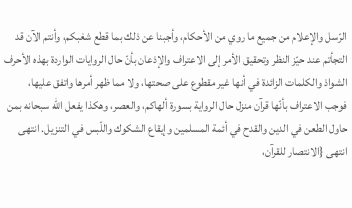الرّسل والإعلام من جميع ما روي من الأحكام، وأجبنا عن ذلك بما قطع شغبكم، وأنتم الآن قد التجأتم عند حيّز النظر وتحقيق الأمر إلى الاعتراف والإذعان بأنّ حال الروايات الواردة بهذه الأحرف الشواذ والكلمات الزائدة في أنها غير مقطوع على صحتها، ولا مما ظهر أمرها واتفق عليها، فوجب الاعتراف بأنّها قرآن منزل حال الرواية بسورة ألهاكم، والعصر، وهكذا يفعل الله سبحانه بمن حاول الطعن في الدين والقدح في أئمة المسلمين وإيقاع الشكوك واللّبس في التنزيل. انتهى انتهى {الانتصار للقرآن،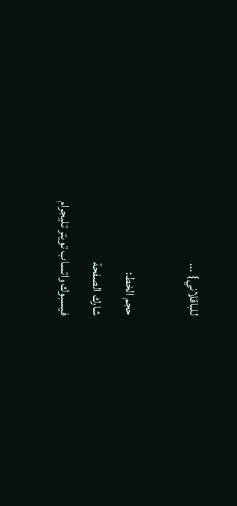للباقلاني} ...

حجم الخط:
شارك الصفحة
فيسبوك واتساب تويتر تليجرام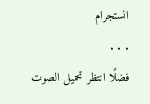انستجرام
. . .
فضلًا انتظر تحميل الصوت